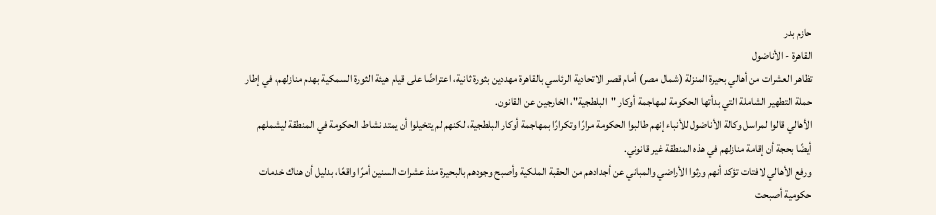حازم بدر
القاهرة - الأناضول
تظاهر العشرات من أهالي بحيرة المنزلة (شمال مصر) أمام قصر الاتحادية الرئاسي بالقاهرة مهددين بثورة ثانية، اعتراضًا على قيام هيئة الثورة السمكية بهدم منازلهم، في إطار حملة التطهير الشاملة التي بدأتها الحكومة لمهاجمة أوكار "البلطجية"، الخارجين عن القانون.
الأهالي قالوا لمراسل وكالة الأناضول للأنباء إنهم طالبوا الحكومة مرارًا وتكرارًا بمهاجمة أوكار البلطجية، لكنهم لم يتخيلوا أن يمتد نشاط الحكومة في المنطقة ليشملهم أيضًا بحجة أن إقامة منازلهم في هذه المنطقة غير قانوني.
ورفع الأهالي لافتات تؤكد أنهم ورثوا الأراضي والمباني عن أجدادهم من الحقبة الملكية وأصبح وجودهم بالبحيرة منذ عشرات السنين أمرًا واقعًا، بدليل أن هناك خدمات حكومية أصبحت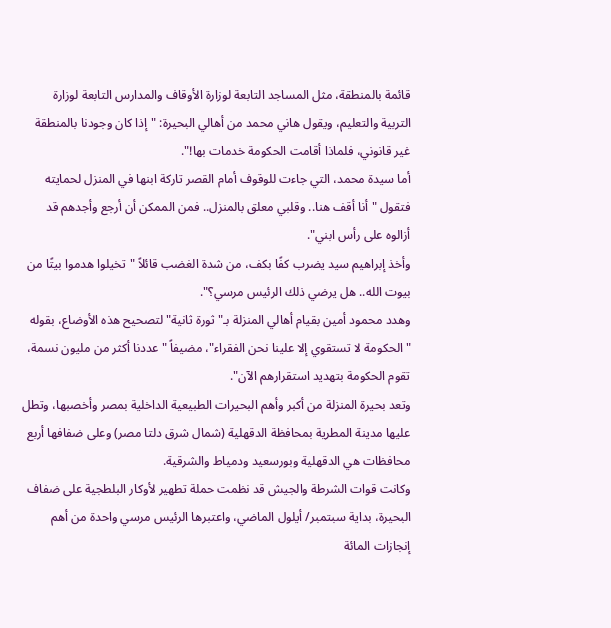قائمة بالمنطقة، مثل المساجد التابعة لوزارة الأوقاف والمدارس التابعة لوزارة التربية والتعليم، ويقول هاني محمد من أهالي البحيرة: "إذا كان وجودنا بالمنطقة غير قانوني، فلماذا أقامت الحكومة خدمات بها!".
أما سيدة محمد، التي جاءت للوقوف أمام القصر تاركة ابنها في المنزل لحمايته فتقول "أنا أقف هنا.. وقلبي معلق بالمنزل.. فمن الممكن أن أرجع وأجدهم قد أزالوه على رأس ابني".
وأخذ إبراهيم سيد يضرب كفًا بكف، من شدة الغضب قائلاً "تخيلوا هدموا بيتًا من بيوت الله.. هل يرضي ذلك الرئيس مرسي؟".
وهدد محمود أمين بقيام أهالي المنزلة بـ"ثورة ثانية" لتصحيح هذه الأوضاع، بقوله "الحكومة لا تستقوي إلا علينا نحن الفقراء"، مضيفاً "عددنا أكثر من مليون نسمة، تقوم الحكومة بتهديد استقرارهم الآن".
وتعد بحيرة المنزلة من أكبر وأهم البحيرات الطبيعية الداخلية بمصر وأخصبها، وتطل عليها مدينة المطرية بمحافظة الدقهلية (شمال شرق دلتا مصر) وعلى ضفافها أربع محافظات هي الدقهلية وبورسعيد ودمياط والشرقية.
وكانت قوات الشرطة والجيش قد نظمت حملة تطهير لأوكار البلطجية على ضفاف البحيرة، بداية سبتمبر/ أيلول الماضي، واعتبرها الرئيس مرسي واحدة من أهم إنجازات المائة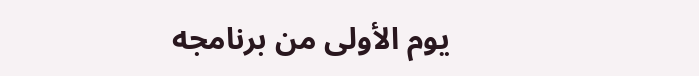يوم الأولى من برنامجه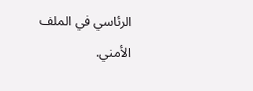الرئاسي في الملف الأمني.